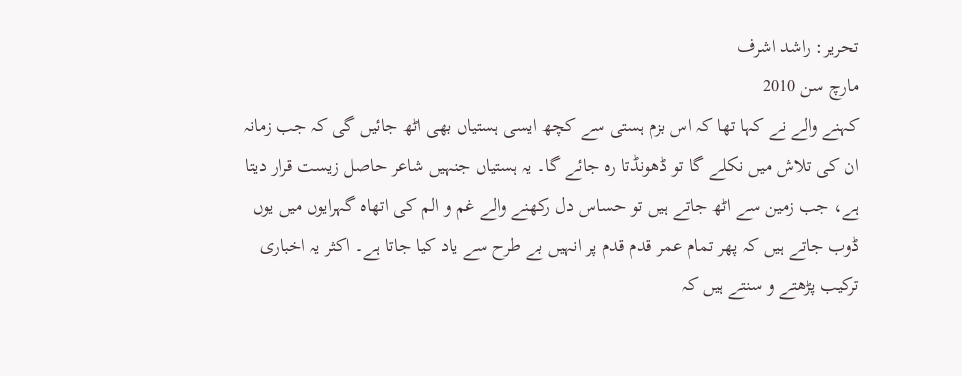تحریر: راشد اشرف
مارچ سن 2010
کہنے والے نے کہا تھا کہ اس بزم ہستی سے کچھ ایسی ہستیاں بھی اٹھ جائیں گی کہ جب زمانہ ان کی تلاش میں نکلے گا تو ڈھونڈتا رہ جائے گا۔ یہ ہستیاں جنہیں شاعر حاصل زیست قرار دیتا ہے، جب زمین سے اٹھ جاتے ہیں تو حساس دل رکھنے والے غم و الم کی اتھاہ گہرایوں میں یوں ڈوب جاتے ہیں کہ پھر تمام عمر قدم قدم پر انہیں بے طرح سے یاد کیا جاتا ہے۔ اکثر یہ اخباری ترکیب پڑھتے و سنتے ہیں کہ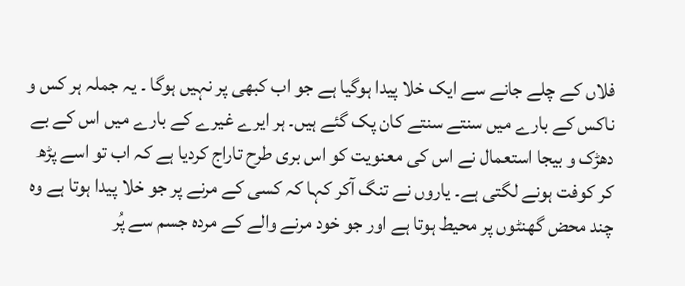فلاں کے چلے جانے سے ایک خلا پیدا ہوگیا ہے جو اب کبھی پر نہیں ہوگا ۔ یہ جملہ ہر کس و ناکس کے بارے میں سنتے سنتے کان پک گئے ہیں۔ ہر ایرے غیرے کے بارے میں اس کے بے دھڑک و بیجا استعمال نے اس کی معنویت کو اس بری طرح تاراج کردیا ہے کہ اب تو اسے پڑھ کر کوفت ہونے لگتی ہے۔ یاروں نے تنگ آکر کہا کہ کسی کے مرنے پر جو خلا پیدا ہوتا ہے وہ چند محض گھنٹوں پر محیط ہوتا ہے اور جو خود مرنے والے کے مردہ جسم سے پُر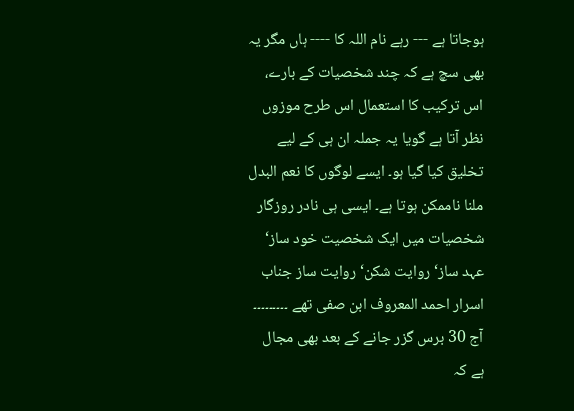ہوجاتا ہے --- رہے نام اللہ کا ---- ہاں مگر یہ بھی سچ ہے کہ چند شخصیات کے بارے، اس ترکیب کا استعمال اس طرح موزوں نظر آتا ہے گویا یہ جملہ ان ہی کے لیے تخلیق کیا گیا ہو۔ ایسے لوگوں کا نعم البدل ملنا ناممکن ہوتا ہے۔ ایسی ہی نادر روزگار شخصیات میں ایک شخصیت خود ساز‘ عہد ساز‘ روایت شکن‘ روایت ساز جناب اسرار احمد المعروف ابن صفی تھے ۔۔۔۔۔۔۔۔۔ آج 30 برس گزر جانے کے بعد بھی مجال ہے کہ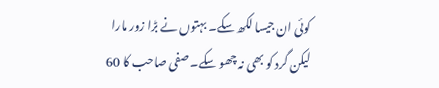کوئی ان جیسا لکھ سکے۔ بہتوں نے بڑا زور مارا لیکن گرد کو بھی نہ چھو سکے۔ صفی صاحب کا 60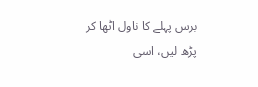برس پہلے کا ناول اٹھا کر پڑھ لیں، اسی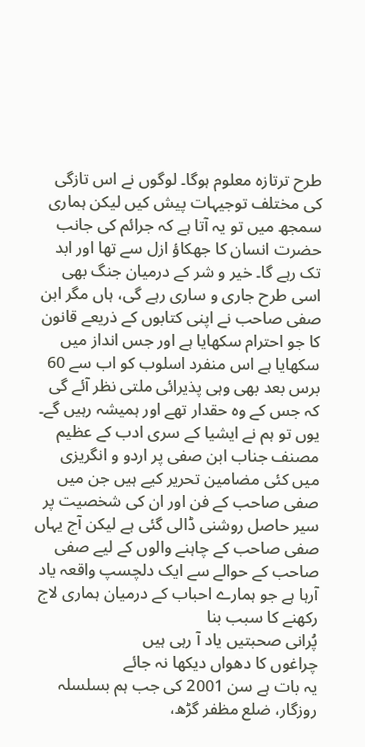طرح ترتازہ معلوم ہوگا۔ لوگوں نے اس تازگی کی مختلف توجیہات پیش کیں لیکن ہماری سمجھ میں تو یہ آتا ہے کہ جرائم کی جانب حضرت انسان کا جھکاؤ ازل سے تھا اور ابد تک رہے گا۔ خیر و شر کے درمیان جنگ بھی اسی طرح جاری و ساری رہے گی، ہاں مگر ابن صفی صاحب نے اپنی کتابوں کے ذریعے قانون کا جو احترام سکھایا ہے اور جس انداز میں سکھایا ہے اس منفرد اسلوب کو اب سے 60 برس بعد بھی وہی پذیرائی ملتی نظر آئے گی کہ جس کے وہ حقدار تھے اور ہمیشہ رہیں گے۔
یوں تو ہم نے ایشیا کے سری ادب کے عظیم مصنف جناب ابن صفی پر اردو و انگریزی میں کئی مضامین تحریر کیے ہیں جن میں صفی صاحب کے فن اور ان کی شخصیت پر سیر حاصل روشنی ڈالی گئی ہے لیکن آج یہاں صفی صاحب کے چاہنے والوں کے لیے صفی صاحب کے حوالے سے ایک دلچسپ واقعہ یاد آرہا ہے جو ہمارے احباب کے درمیان ہماری لاج رکھنے کا سبب بنا
پُرانی صحبتیں یاد آ رہی ہیں
چراغوں کا دھواں دیکھا نہ جائے
یہ بات ہے سن 2001 کی جب ہم بسلسلہ روزگار، ضلع مظفر گڑھ،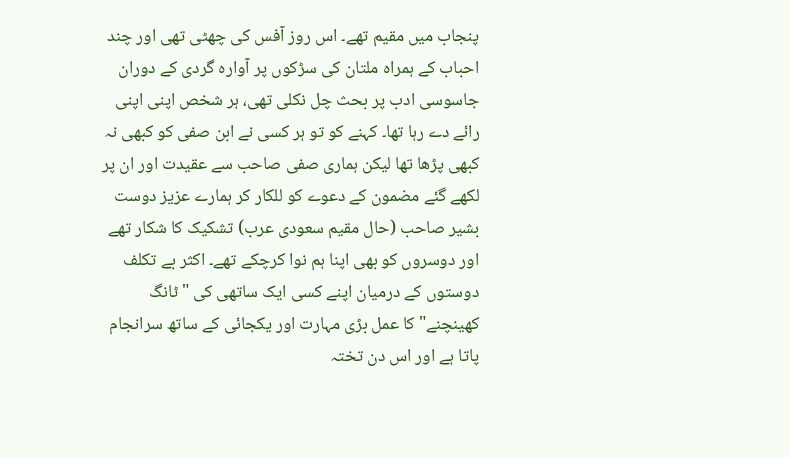پنجاب میں مقیم تھے۔ اس روز آفس کی چھٹی تھی اور چند احباب کے ہمراہ ملتان کی سڑکوں پر آوارہ گردی کے دوران جاسوسی ادب پر بحث چل نکلی تھی، ہر شخص اپنی اپنی رائے دے رہا تھا۔ کہنے کو تو ہر کسی نے ابن صفی کو کبھی نہ کبھی پڑھا تھا لیکن ہماری صفی صاحب سے عقیدت اور ان پر لکھے گئے مضمون کے دعوے کو للکار کر ہمارے عزیز دوست بشیر صاحب (حال مقیم سعودی عرب) تشکیک کا شکار تھے اور دوسروں کو بھی اپنا ہم نوا کرچکے تھے۔ اکثر بے تکلف دوستوں کے درمیان اپنے کسی ایک ساتھی کی "ٹانگ کھینچنے" کا عمل بڑی مہارت اور یکجائی کے ساتھ سرانجام پاتا ہے اور اس دن تختہ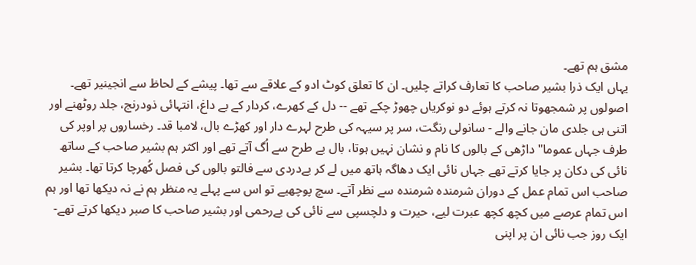مشق ہم تھے۔
یہاں ایک ذرا بشیر صاحب کا تعارف کراتے چلیں۔ ان کا تعلق کوٹ ادو کے علاقے سے تھا۔ پیشے کے لحاظ سے انجینیر تھے۔ اصولوں پر شمجھوتا نہ کرتے ہوئے دو نوکریاں چھوڑ چکے تھے -- دل کے کھرے، کردار کے بے داغ، انتہائی ذودرنج، جلد روٹھنے اور اتنی ہی جلدی مان جانے والے - سانولی رنگت، سر پر سیہہ کی طرح لہرے دار اور کھڑے بال، لامبا قد۔ رخساروں پر اوپر کی طرف جہاں عموما" داڑھی کے بالوں کا نام و نشان نہیں ہوتا، بال بے طرح سے اُگ آتے تھے اور اکثر ہم بشیر صاحب کے ساتھ نائی کی دکان پر جایا کرتے تھے جہاں نائی ایک دھاگہ ہاتھ میں لے کر بےدردی سے فالتو بالوں کی فصل کُھرچا کرتا تھا۔ بشیر صاحب اس تمام عمل کے دوران شرمندہ شرمندہ سے نظر آتے۔ سچ پوچھیے تو اس سے پہلے یہ منظر ہم نے نہ دیکھا تھا اور ہم اس تمام عرصے میں کچھ کچھ عبرت لیے، حیرت و دلچسپی سے نائی کی بےرحمی اور بشیر صاحب کا صبر دیکھا کرتے تھے- ایک روز جب نائی ان پر اپنی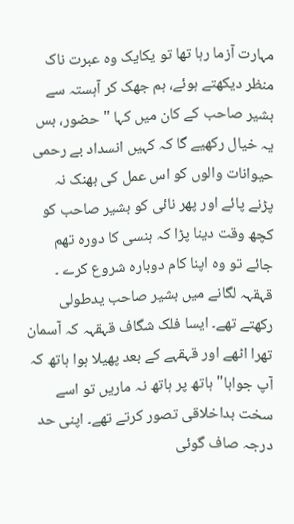مہارت آزما رہا تھا تو یکایک وہ عبرت ناک منظر دیکھتے ہوئے، ہم جھک کر آہستہ سے بشیر صاحب کے کان میں کہا "حضور، بس یہ خیال رکھیے گا کہ کہیں انسداد بے رحمی حیوانات والوں کو اس عمل کی بھنک نہ پڑنے پائے اور پھر نائی کو بشیر صاحب کو کچھ وقت دینا پڑا کہ ہنسی کا دورہ تھم جائے تو وہ اپنا کام دوبارہ شروع کرے ۔
قہقہہ لگانے میں بشیر صاحب یدطولی رکھتے تھے۔ ایسا فلک شگاف قہقہہ کہ آسمان تھرا اٹھے اور قہقہے کے بعد پھیلا ہوا ہاتھ کہ آپ جوابا" ہاتھ پر ہاتھ نہ ماریں تو اسے سخت بداخلاقی تصور کرتے تھے۔ اپنی حد درجہ صاف گوئی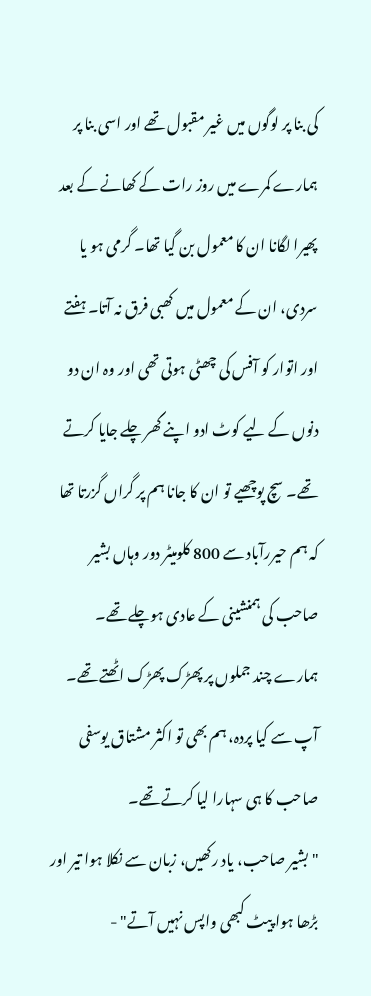کی بنا پر لوگوں میں غیر مقبول تھے اور اسی بنا پر ہمارے کمرے میں روز رات کے کھانے کے بعد پھیرا لگانا ان کا معمول بن گیا تھا۔ گرمی ہو یا سردی، ان کے معمول میں کھبی فرق نہ آتا۔ ہفتے اور اتوار کو آفس کی چھٹی ہوتی تھی اور وہ ان دو دنوں کے لیے کوٹ ادو اپنے گھر چلے جایا کرتے تھے۔ سچ پوچھیے تو ان کا جانا ہم پر گراں گزرتا تھا کہ ہم حیررآباد سے 800 کلومیٹر دور وہاں بشیر صاحب کی ہمنشینی کے عادی ہوچلے تھے۔ ہمارے چند جملوں پر پھڑک پھڑک اٹھتے تھے۔ آپ سے کیا پردہ، ہم بھی تو اکثر مشتاق یوسفی صاحب کا ہی سہارا لیا کرتے تھے۔
" بشیر صاحب، یاد رکھیں، زبان سے نکلا ہوا تیر اور بڑھا ہوا پیٹ کبھی واپس نہیں آتے" -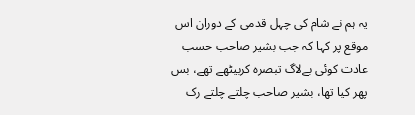یہ ہم نے شام کی چہل قدمی کے دوران اس موقع پر کہا کہ جب بشیر صاحب حسب عادت کوئی بےلاگ تبصرہ کربیٹھے تھے، بس پھر کیا تھا، بشیر صاحب چلتے چلتے رک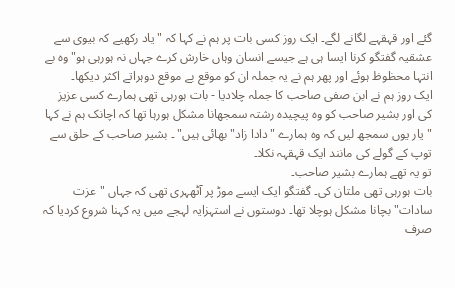گئے اور قہقہے لگانے لگے۔ ایک روز کسی بات پر ہم نے کہا کہ "یاد رکھیے کہ بیوی سے عشقیہ گفتگو کرنا ایسا ہی ہے جیسے انسان وہاں خارش کرے جہاں نہ ہورہی ہو" وہ بے انتہا محظوظ ہوئے اور پھر ہم نے یہ جملہ ان کو موقع بے موقع دوہراتے اکثر دیکھا۔
ایک روز ہم نے ابن صفی صاحب کا جملہ چلادیا - بات ہورہی تھی ہمارے کسی عزیز کی اور بشیر صاحب کو وہ پیچیدہ رشتہ سمجھانا مشکل ہورہا تھا کہ اچانک ہم نے کہا " یار یوں سمجھ لیں کہ وہ ہمارے "دادا زاد" بھائی ہیں" ۔ بشیر صاحب کے حلق سے توپ کے گولے کی مانند ایک قہقہہ نکلا۔
تو یہ تھے ہمارے بشیر صاحب۔
بات ہورہی تھی ملتان کی۔ گفتگو ایک ایسے موڑ پر آٹھہری تھی کہ جہاں "عزت سادات" بچانا مشکل ہوچلا تھا۔ دوستوں نے استہزایہ لہجے میں یہ کہنا شروع کردیا کہ صرف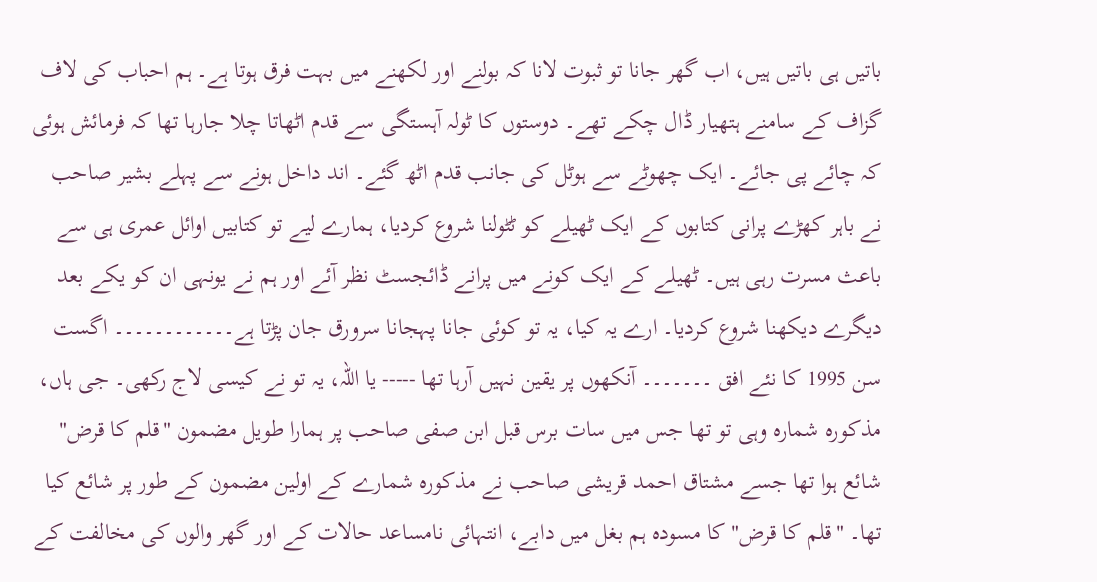باتیں ہی باتیں ہیں، اب گھر جانا تو ثبوت لانا کہ بولنے اور لکھنے میں بہت فرق ہوتا ہے۔ ہم احباب کی لاف گزاف کے سامنے ہتھیار ڈال چکے تھے۔ دوستوں کا ٹولہ آہستگی سے قدم اٹھاتا چلا جارہا تھا کہ فرمائش ہوئی کہ چائے پی جائے۔ ایک چھوٹے سے ہوٹل کی جانب قدم اٹھ گئے۔ اند داخل ہونے سے پہلے بشیر صاحب نے باہر کھڑے پرانی کتابوں کے ایک ٹھیلے کو ٹٹولنا شروع کردیا، ہمارے لیے تو کتابیں اوائل عمری ہی سے باعث مسرت رہی ہیں۔ ٹھیلے کے ایک کونے میں پرانے ڈائجسٹ نظر آئے اور ہم نے یونہی ان کو یکے بعد دیگرے دیکھنا شروع کردیا۔ ارے یہ کیا، یہ تو کوئی جانا پہجانا سرورق جان پڑتا ہے۔۔۔۔۔۔۔۔۔۔۔۔ اگست سن 1995 کا نئے افق ۔۔۔۔۔۔۔ آنکھوں پر یقین نہیں آرہا تھا ----- یا اللہ، یہ تو نے کیسی لاج رکھی۔ جی ہاں، مذکورہ شمارہ وہی تو تھا جس میں سات برس قبل ابن صفی صاحب پر ہمارا طویل مضمون "قلم کا قرض" شائع ہوا تھا جسے مشتاق احمد قریشی صاحب نے مذکورہ شمارے کے اولین مضمون کے طور پر شائع کیا تھا۔ "قلم کا قرض" کا مسودہ ہم بغل میں دابے، انتہائی نامساعد حالات کے اور گھر والوں کی مخالفت کے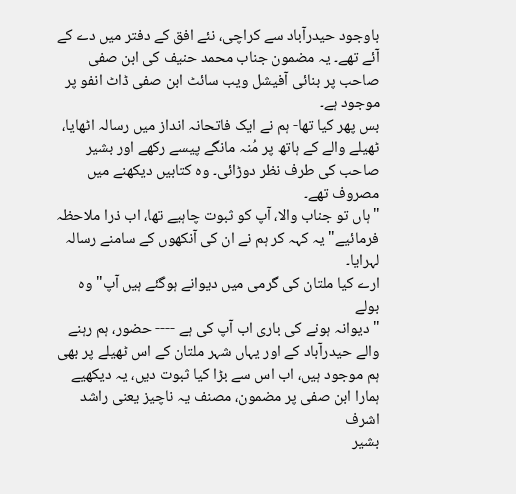باوجود حیدرآباد سے کراچی، نئے افق کے دفتر میں دے کے آئے تھے۔ یہ مضمون جناب محمد حنیف کی ابن صفی صاحب پر بنائی آفیشل ویب سائٹ ابن صفی ڈاٹ انفو پر موجود ہے۔
بس پھر کیا تھا- ہم نے ایک فاتحانہ انداز میں رسالہ اٹھایا، ٹھیلے والے کے ہاتھ پر مُنہ مانگے پیسے رکھے اور بشیر صاحب کی طرف نظر دوڑائی۔ وہ کتابیں دیکھنے میں مصروف تھے۔
"ہاں تو جناب والا، آپ کو ثبوت چاہیے تھا، اب ذرا ملاحظہ فرمائیے" یہ کہہ کر ہم نے ان کی آنکھوں کے سامنے رسالہ لہرایا۔
ارے کیا ملتان کی گرمی میں دیوانے ہوگئے ہیں آپ" وہ بولے
"دیوانہ ہونے کی باری اب آپ کی ہے ---- حضور، ہم رہنے والے حیدرآباد کے اور یہاں شہر ملتان کے اس ٹھیلے پر بھی ہم موجود ہیں، اب اس سے بڑا کیا ثبوت دیں، یہ دیکھیے ہمارا ابن صفی پر مضمون، مصنف یہ ناچیز یعنی راشد اشرف
بشیر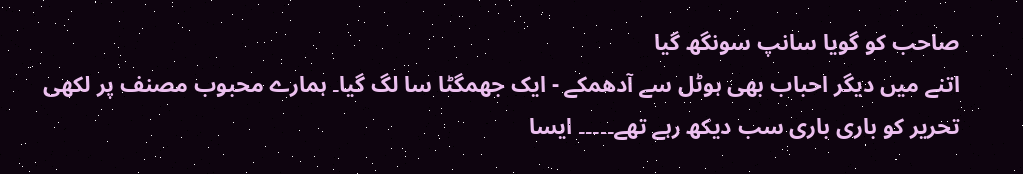صاحب کو گویا سانپ سونگھ گیا
اتنے میں دیگر احباب بھی ہوٹل سے آدھمکے - ایک جھمگٹا سا لگ گیا۔ ہمارے محبوب مصنف پر لکھی تحریر کو باری باری سب دیکھ رہے تھے۔۔۔۔۔ ایسا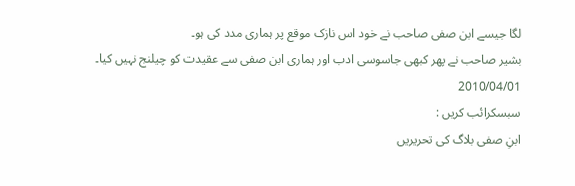لگا جیسے ابن صفی صاحب نے خود اس نازک موقع پر ہماری مدد کی ہو۔
بشیر صاحب نے پھر کبھی جاسوسی ادب اور ہماری ابن صفی سے عقیدت کو چیلنج نہیں کیا۔
2010/04/01
سبسکرائب کریں :
ابنِ صفی بلاگ کی تحریریں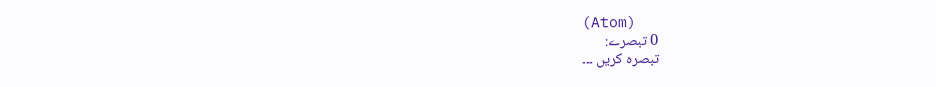(Atom)
0 تبصرے:
تبصرہ کریں ۔۔۔